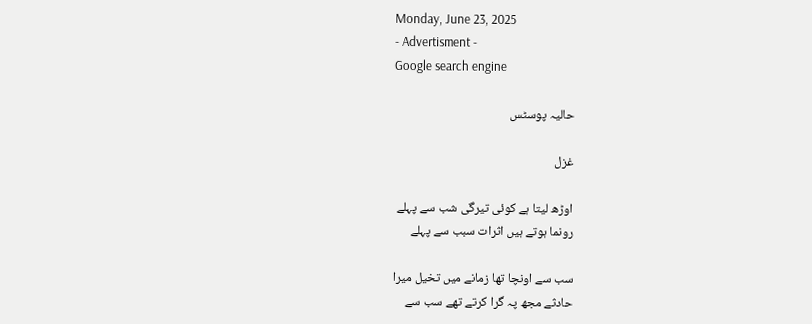Monday, June 23, 2025
- Advertisment -
Google search engine

حالیہ پوسٹس

غزل

اوڑھ لیتا ہے کوئی تیرگی شب سے پہلے
رونما ہوتے ہیں اثرات سبب سے پہلے

سب سے اونچا تھا زمانے میں تخیل میرا
حادثے مجھ پہ گرا کرتے تھے سب سے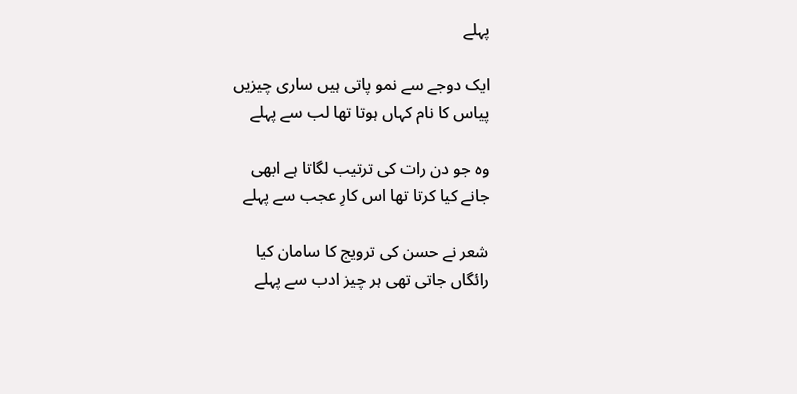پہلے

ایک دوجے سے نمو پاتی ہیں ساری چیزیں
پیاس کا نام کہاں ہوتا تھا لب سے پہلے

وہ جو دن رات کی ترتیب لگاتا ہے ابھی
جانے کیا کرتا تھا اس کارِ عجب سے پہلے

شعر نے حسن کی ترویج کا سامان کیا
رائگاں جاتی تھی ہر چیز ادب سے پہلے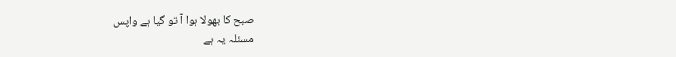صبح کا بھولا ہوا آ تو گیا ہے واپس
مسئلہ یہ ہے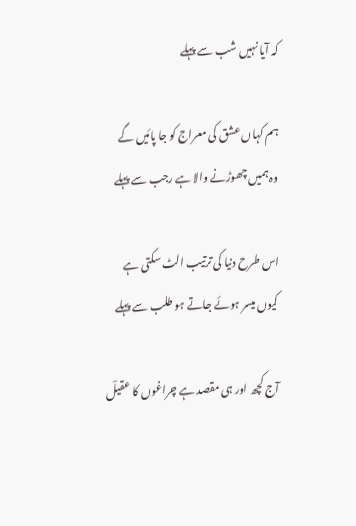کہ آیا نہیں شب سے پہلے

ہم کہاں عشق کی معراج کو جا پائیں گے
وہ ہمیں چھوڑنے والا ہے رجب سے پہلے

اس طرح دنیا کی ترتیب الٹ سکتی ہے
کیوں میسر ہوئے جاتے ہو طلب سے پہلے

آج کچھ اور ہی مقصد ہے چراغوں کا عقیلؔ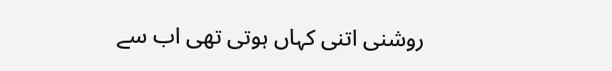روشنی اتنی کہاں ہوتی تھی اب سے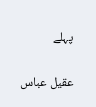پہلے


عقیل عباس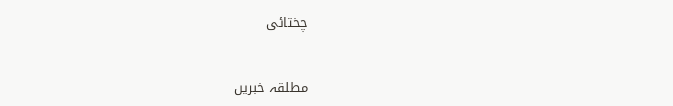چختائی


مطلقہ خبریں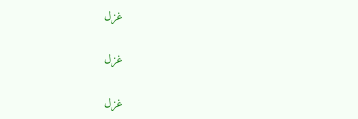غزل

غزل

غزل